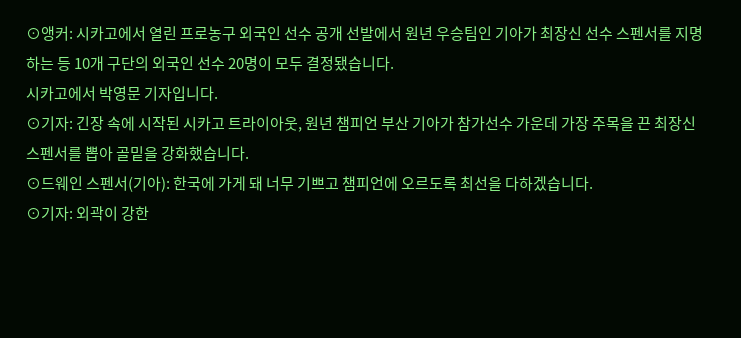⊙앵커: 시카고에서 열린 프로농구 외국인 선수 공개 선발에서 원년 우승팀인 기아가 최장신 선수 스펜서를 지명하는 등 10개 구단의 외국인 선수 20명이 모두 결정됐습니다.
시카고에서 박영문 기자입니다.
⊙기자: 긴장 속에 시작된 시카고 트라이아웃, 원년 챔피언 부산 기아가 참가선수 가운데 가장 주목을 끈 최장신 스펜서를 뽑아 골밑을 강화했습니다.
⊙드웨인 스펜서(기아): 한국에 가게 돼 너무 기쁘고 챔피언에 오르도록 최선을 다하겠습니다.
⊙기자: 외곽이 강한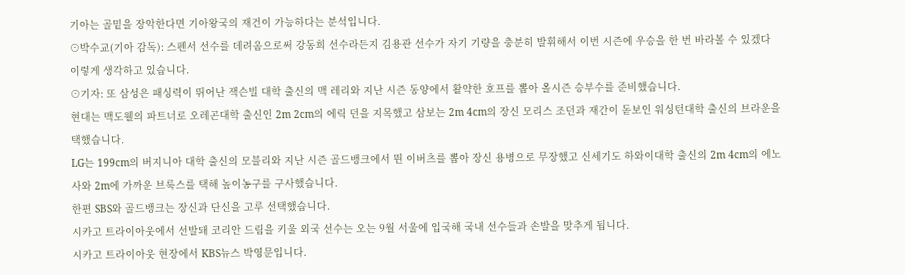기아는 골밑을 장악한다면 기아왕국의 재건이 가능하다는 분석입니다.
⊙박수교(기아 감독): 스펜서 선수를 데려옴으로써 강동희 선수라든지 김용관 선수가 자기 기량을 충분히 발휘해서 이번 시즌에 우승을 한 번 바라볼 수 있겠다 이렇게 생각하고 있습니다.
⊙기자: 또 삼성은 패싱력이 뛰어난 잭슨빌 대학 출신의 맥 레리와 지난 시즌 동양에서 활약한 호프를 뽑아 올시즌 승부수를 준비했습니다.
현대는 맥도웰의 파트너로 오레곤대학 출신인 2m 2cm의 에릭 던을 지목했고 삼보는 2m 4cm의 장신 모리스 조던과 재간이 돋보인 워싱턴대학 출신의 브라운을 택했습니다.
LG는 199cm의 버지니아 대학 출신의 모블리와 지난 시즌 골드뱅크에서 뛴 이버츠를 뽑아 장신 용병으로 무장했고 신세기도 하와이대학 출신의 2m 4cm의 에노사와 2m에 가까운 브룩스를 택해 높이농구를 구사했습니다.
한편 SBS와 골드뱅크는 장신과 단신을 고루 선택했습니다.
시카고 트라이아웃에서 선발돼 코리안 드림을 키울 외국 선수는 오는 9월 서울에 입국해 국내 선수들과 손발을 맞추게 됩니다.
시카고 트라이아웃 현장에서 KBS뉴스 박영문입니다.